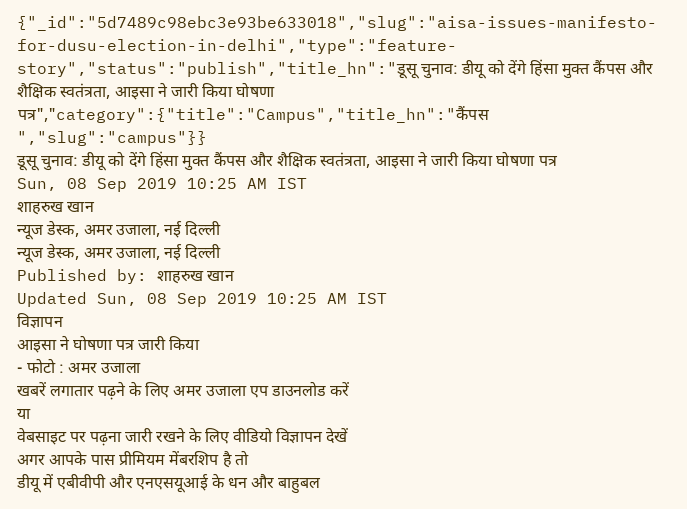{"_id":"5d7489c98ebc3e93be633018","slug":"aisa-issues-manifesto-for-dusu-election-in-delhi","type":"feature-story","status":"publish","title_hn":"डूसू चुनाव: डीयू को देंगे हिंसा मुक्त कैंपस और शैक्षिक स्वतंत्रता, आइसा ने जारी किया घोषणा पत्र","category":{"title":"Campus","title_hn":"कैंपस ","slug":"campus"}}
डूसू चुनाव: डीयू को देंगे हिंसा मुक्त कैंपस और शैक्षिक स्वतंत्रता, आइसा ने जारी किया घोषणा पत्र
Sun, 08 Sep 2019 10:25 AM IST
शाहरुख खान
न्यूज डेस्क, अमर उजाला, नई दिल्ली
न्यूज डेस्क, अमर उजाला, नई दिल्ली
Published by: शाहरुख खान
Updated Sun, 08 Sep 2019 10:25 AM IST
विज्ञापन
आइसा ने घोषणा पत्र जारी किया
- फोटो : अमर उजाला
खबरें लगातार पढ़ने के लिए अमर उजाला एप डाउनलोड करें
या
वेबसाइट पर पढ़ना जारी रखने के लिए वीडियो विज्ञापन देखें
अगर आपके पास प्रीमियम मेंबरशिप है तो
डीयू में एबीवीपी और एनएसयूआई के धन और बाहुबल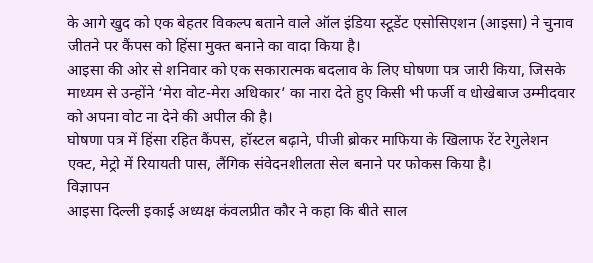के आगे खुद को एक बेहतर विकल्प बताने वाले ऑल इंडिया स्टूडेंट एसोसिएशन (आइसा) ने चुनाव जीतने पर कैंपस को हिंसा मुक्त बनाने का वादा किया है।
आइसा की ओर से शनिवार को एक सकारात्मक बदलाव के लिए घोषणा पत्र जारी किया, जिसके माध्यम से उन्होंने ‘मेरा वोट-मेरा अधिकार’ का नारा देते हुए किसी भी फर्जी व धोखेबाज उम्मीदवार को अपना वोट ना देने की अपील की है।
घोषणा पत्र में हिंसा रहित कैंपस, हॉस्टल बढ़ाने, पीजी ब्रोकर माफिया के खिलाफ रेंट रेगुलेशन एक्ट, मेट्रो में रियायती पास, लैंगिक संवेदनशीलता सेल बनाने पर फोकस किया है।
विज्ञापन
आइसा दिल्ली इकाई अध्यक्ष कंवलप्रीत कौर ने कहा कि बीते साल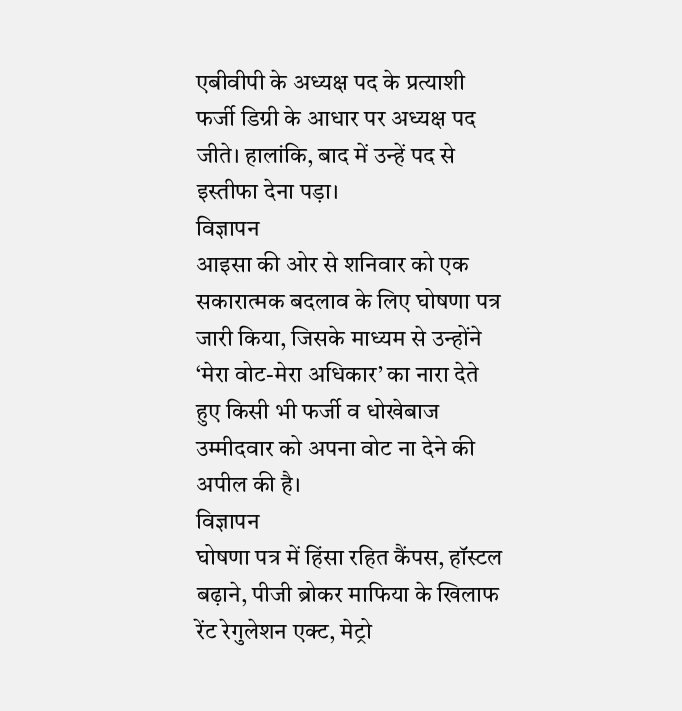एबीवीपी के अध्यक्ष पद के प्रत्याशी फर्जी डिग्री के आधार पर अध्यक्ष पद जीते। हालांकि, बाद में उन्हें पद से इस्तीफा देना पड़ा।
विज्ञापन
आइसा की ओर से शनिवार को एक सकारात्मक बदलाव के लिए घोषणा पत्र जारी किया, जिसके माध्यम से उन्होंने ‘मेरा वोट-मेरा अधिकार’ का नारा देते हुए किसी भी फर्जी व धोखेबाज उम्मीदवार को अपना वोट ना देने की अपील की है।
विज्ञापन
घोषणा पत्र में हिंसा रहित कैंपस, हॉस्टल बढ़ाने, पीजी ब्रोकर माफिया के खिलाफ रेंट रेगुलेशन एक्ट, मेट्रो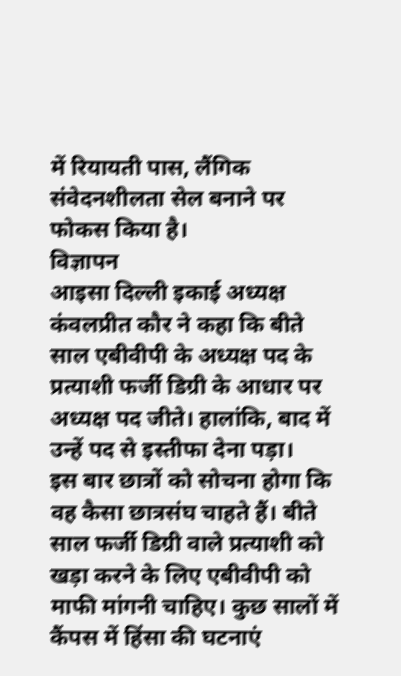में रियायती पास, लैंगिक संवेदनशीलता सेल बनाने पर फोकस किया है।
विज्ञापन
आइसा दिल्ली इकाई अध्यक्ष कंवलप्रीत कौर ने कहा कि बीते साल एबीवीपी के अध्यक्ष पद के प्रत्याशी फर्जी डिग्री के आधार पर अध्यक्ष पद जीते। हालांकि, बाद में उन्हें पद से इस्तीफा देना पड़ा।
इस बार छात्रों को सोचना होगा कि वह कैसा छात्रसंघ चाहते हैं। बीते साल फर्जी डिग्री वाले प्रत्याशी को खड़ा करने के लिए एबीवीपी को माफी मांगनी चाहिए। कुछ सालों में कैंपस में हिंसा की घटनाएं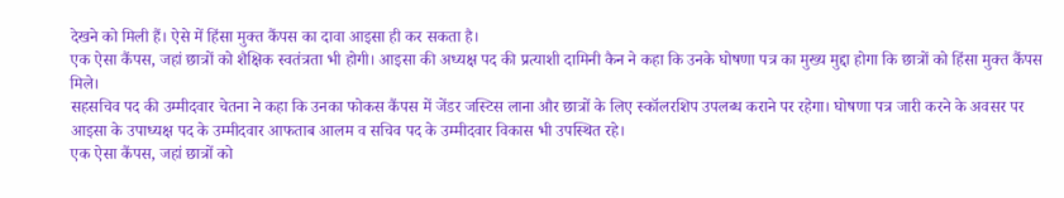देखने को मिली हैं। ऐसे में हिंसा मुक्त कैंपस का दावा आइसा ही कर सकता है।
एक ऐसा कैंपस, जहां छात्रों को शैक्षिक स्वतंत्रता भी होगी। आइसा की अध्यक्ष पद की प्रत्याशी दामिनी कैन ने कहा कि उनके घोषणा पत्र का मुख्य मुद्दा होगा कि छात्रों को हिंसा मुक्त कैंपस मिले।
सहसचिव पद की उम्मीदवार चेतना ने कहा कि उनका फोकस कैंपस में जेंडर जस्टिस लाना और छात्रों के लिए स्कॉलरशिप उपलब्ध कराने पर रहेगा। घोषणा पत्र जारी करने के अवसर पर आइसा के उपाध्यक्ष पद के उम्मीदवार आफताब आलम व सचिव पद के उम्मीदवार विकास भी उपस्थित रहे।
एक ऐसा कैंपस, जहां छात्रों को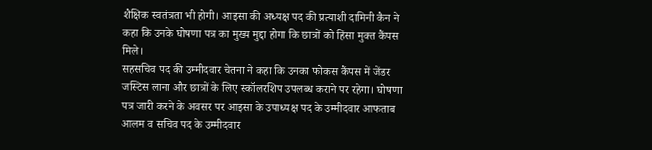शैक्षिक स्वतंत्रता भी होगी। आइसा की अध्यक्ष पद की प्रत्याशी दामिनी कैन ने कहा कि उनके घोषणा पत्र का मुख्य मुद्दा होगा कि छात्रों को हिंसा मुक्त कैंपस मिले।
सहसचिव पद की उम्मीदवार चेतना ने कहा कि उनका फोकस कैंपस में जेंडर जस्टिस लाना और छात्रों के लिए स्कॉलरशिप उपलब्ध कराने पर रहेगा। घोषणा पत्र जारी करने के अवसर पर आइसा के उपाध्यक्ष पद के उम्मीदवार आफताब आलम व सचिव पद के उम्मीदवार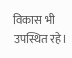विकास भी उपस्थित रहे।